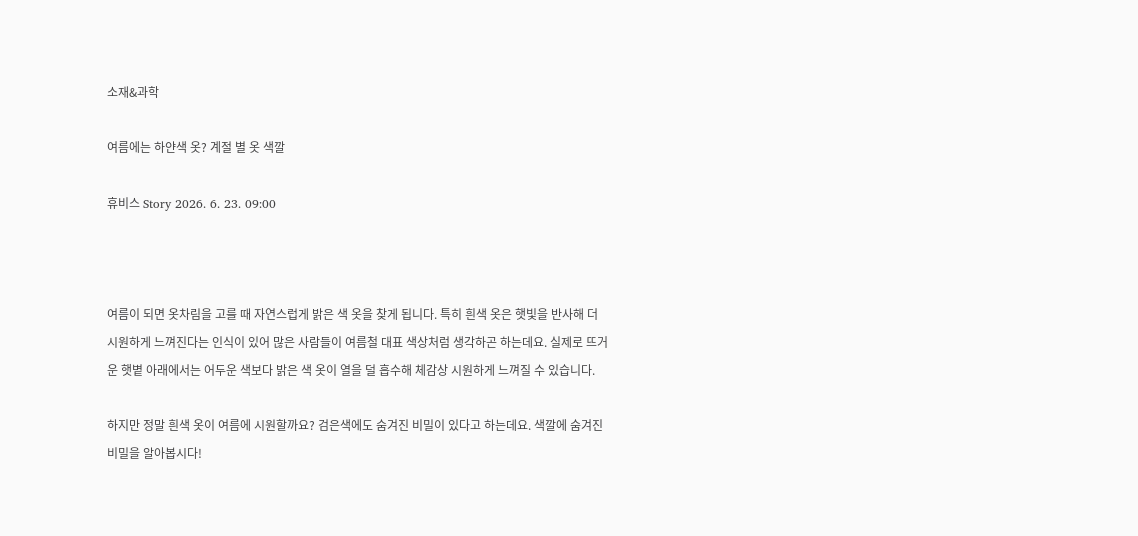소재&과학

여름에는 하얀색 옷? 계절 별 옷 색깔

휴비스 Story 2026. 6. 23. 09:00



여름이 되면 옷차림을 고를 때 자연스럽게 밝은 색 옷을 찾게 됩니다. 특히 흰색 옷은 햇빛을 반사해 더 시원하게 느껴진다는 인식이 있어 많은 사람들이 여름철 대표 색상처럼 생각하곤 하는데요. 실제로 뜨거운 햇볕 아래에서는 어두운 색보다 밝은 색 옷이 열을 덜 흡수해 체감상 시원하게 느껴질 수 있습니다.

하지만 정말 흰색 옷이 여름에 시원할까요? 검은색에도 숨겨진 비밀이 있다고 하는데요. 색깔에 숨겨진 비밀을 알아봅시다!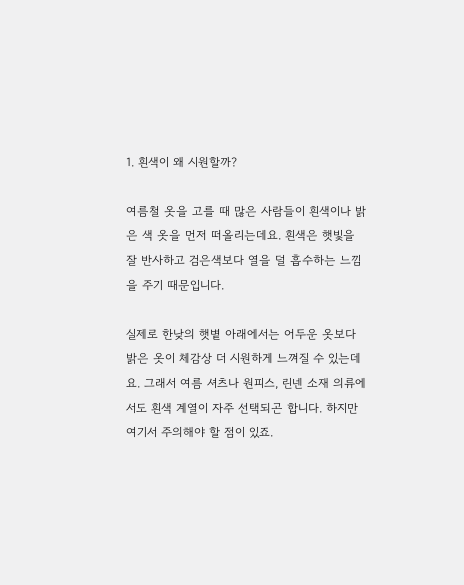1. 흰색이 왜 시원할까?

여름철 옷을 고를 때 많은 사람들이 흰색이나 밝은 색 옷을 먼저 떠올리는데요. 흰색은 햇빛을 잘 반사하고 검은색보다 열을 덜 흡수하는 느낌을 주기 때문입니다.

실제로 한낮의 햇볕 아래에서는 어두운 옷보다 밝은 옷이 체감상 더 시원하게 느껴질 수 있는데요. 그래서 여름 셔츠나 원피스, 린넨 소재 의류에서도 흰색 계열이 자주 선택되곤 합니다. 하지만 여기서 주의해야 할 점이 있죠.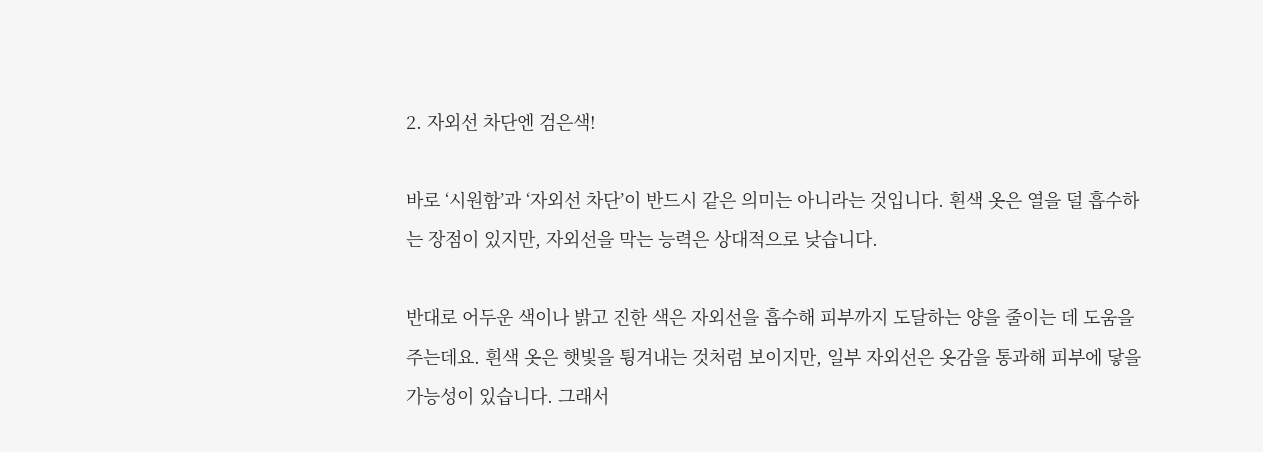2. 자외선 차단엔 검은색!

바로 ‘시원함’과 ‘자외선 차단’이 반드시 같은 의미는 아니라는 것입니다. 흰색 옷은 열을 덜 흡수하는 장점이 있지만, 자외선을 막는 능력은 상대적으로 낮습니다.

반대로 어두운 색이나 밝고 진한 색은 자외선을 흡수해 피부까지 도달하는 양을 줄이는 데 도움을 주는데요. 흰색 옷은 햇빛을 튕겨내는 것처럼 보이지만, 일부 자외선은 옷감을 통과해 피부에 닿을 가능성이 있습니다. 그래서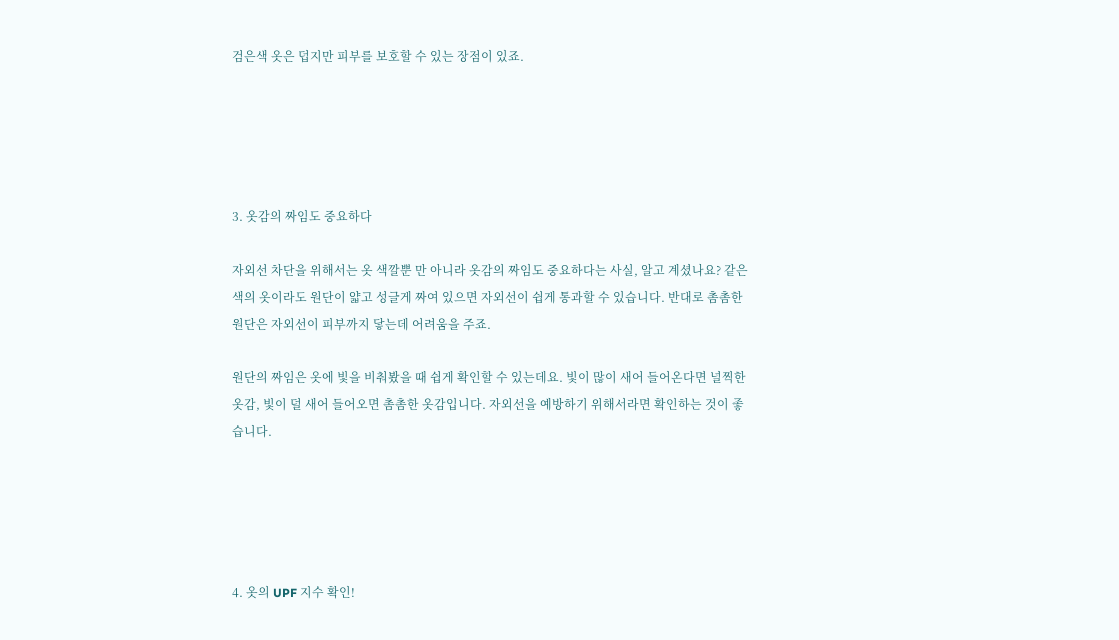검은색 옷은 덥지만 피부를 보호할 수 있는 장점이 있죠.





3. 옷감의 짜임도 중요하다

자외선 차단을 위해서는 옷 색깔뿐 만 아니라 옷감의 짜임도 중요하다는 사실, 알고 계셨나요? 같은 색의 옷이라도 원단이 얇고 성글게 짜여 있으면 자외선이 쉽게 통과할 수 있습니다. 반대로 촘촘한 원단은 자외선이 피부까지 닿는데 어려움을 주죠.

원단의 짜임은 옷에 빛을 비춰봤을 때 쉽게 확인할 수 있는데요. 빛이 많이 새어 들어온다면 널찍한 옷감, 빛이 덜 새어 들어오면 촘촘한 옷감입니다. 자외선을 예방하기 위해서라면 확인하는 것이 좋습니다.





4. 옷의 UPF 지수 확인!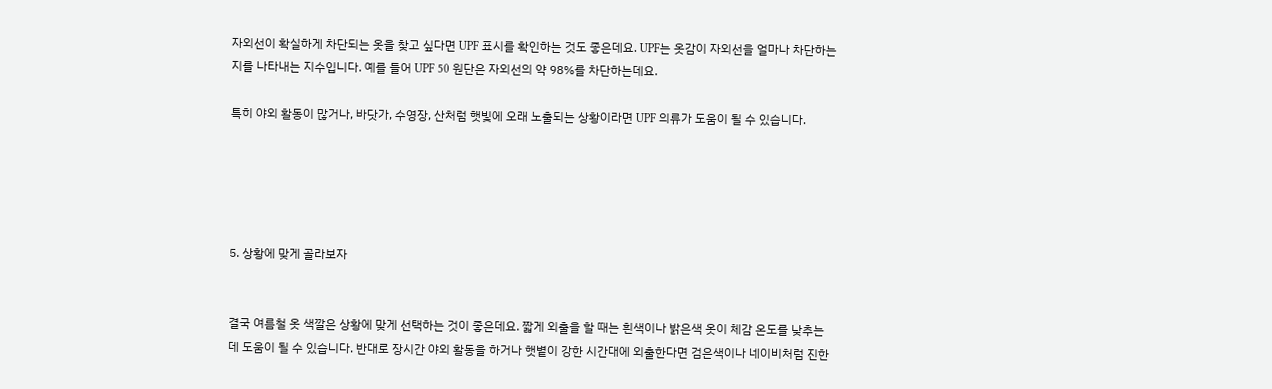자외선이 확실하게 차단되는 옷을 찾고 싶다면 UPF 표시를 확인하는 것도 좋은데요. UPF는 옷감이 자외선을 얼마나 차단하는지를 나타내는 지수입니다. 예를 들어 UPF 50 원단은 자외선의 약 98%를 차단하는데요.

특히 야외 활동이 많거나, 바닷가, 수영장, 산처럼 햇빛에 오래 노출되는 상황이라면 UPF 의류가 도움이 될 수 있습니다.





5. 상황에 맞게 골라보자


결국 여름철 옷 색깔은 상황에 맞게 선택하는 것이 좋은데요. 짧게 외출을 할 때는 흰색이나 밝은색 옷이 체감 온도를 낮추는 데 도움이 될 수 있습니다. 반대로 장시간 야외 활동을 하거나 햇볕이 강한 시간대에 외출한다면 검은색이나 네이비처럼 진한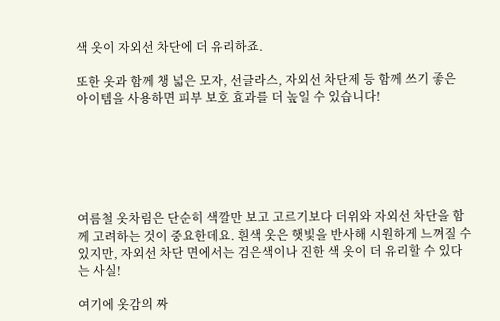색 옷이 자외선 차단에 더 유리하죠.

또한 옷과 함께 챙 넓은 모자, 선글라스, 자외선 차단제 등 함께 쓰기 좋은 아이템을 사용하면 피부 보호 효과를 더 높일 수 있습니다!






여름철 옷차림은 단순히 색깔만 보고 고르기보다 더위와 자외선 차단을 함께 고려하는 것이 중요한데요. 흰색 옷은 햇빛을 반사해 시원하게 느껴질 수 있지만, 자외선 차단 면에서는 검은색이나 진한 색 옷이 더 유리할 수 있다는 사실!

여기에 옷감의 짜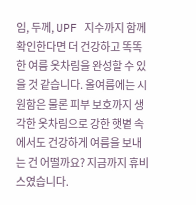임, 두께, UPF 지수까지 함께 확인한다면 더 건강하고 똑똑한 여름 옷차림을 완성할 수 있을 것 같습니다. 올여름에는 시원함은 물론 피부 보호까지 생각한 옷차림으로 강한 햇볕 속에서도 건강하게 여름을 보내는 건 어떨까요? 지금까지 휴비스였습니다.